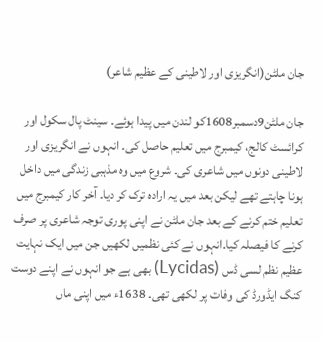جان ملٹن(انگریزی اور لاطینی کے عظیم شاعر)

جان ملٹن9دسمبر1608کو لندن میں پیدا ہوئے۔ سینٹ پال سکول اور کرائسٹ کالج، کیمبرج میں تعلیم حاصل کی۔ انہوں نے انگریزی اور لاطینی دونوں میں شاعری کی۔ شروع میں وہ مذہبی زندگی میں داخل ہونا چاہتے تھے لیکن بعد میں یہ ارادہ ترک کر دیا۔ آخر کار کیمبرج میں تعلیم ختم کرنے کے بعد جان ملٹن نے اپنی پوری توجہ شاعری پر صرف کرنے کا فیصلہ کیا۔انہوں نے کئی نظمیں لکھیں جن میں ایک نہایت عظیم نظم لسی ڈس (Lycidas) بھی ہے جو انہوں نے اپنے دوست کنگ ایڈورڈ کی وفات پر لکھی تھی۔ 1638ء میں اپنی ماں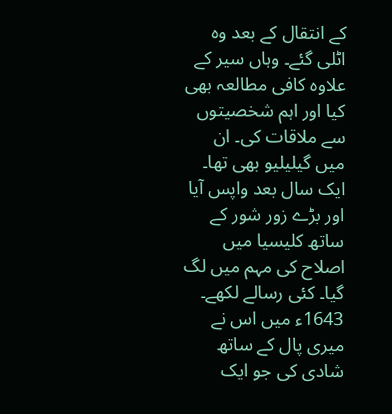کے انتقال کے بعد وہ اٹلی گئے۔ وہاں سیر کے علاوہ کافی مطالعہ بھی کیا اور اہم شخصیتوں سے ملاقات کی۔ ان میں گیلیلیو بھی تھا۔ ایک سال بعد واپس آیا اور بڑے زور شور کے ساتھ کلیسیا میں اصلاح کی مہم میں لگ گیا۔ کئی رسالے لکھے۔ 1643ء میں اس نے میری پال کے ساتھ شادی کی جو ایک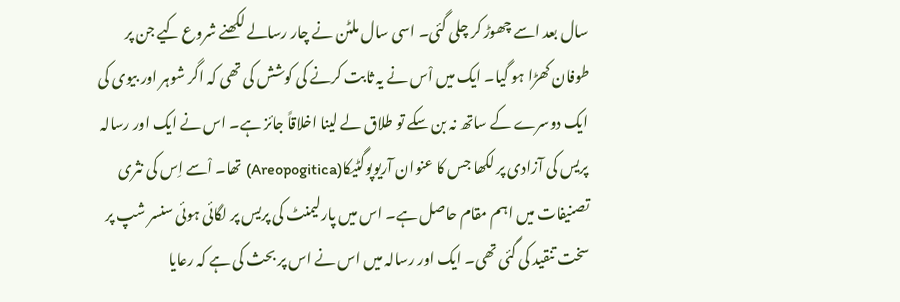سال بعد اسے چھوڑ کر چلی گئی۔ اسی سال ملٹن نے چار رسالے لکھنے شروع کیے جن پر طوفان کھڑا ہو گیا۔ ایک میں اْس نے یہ ثابت کرنے کی کوشش کی تھی کہ اگر شوہر اور بیوی کی ایک دوسرے کے ساتھ نہ بن سکے تو طلاق لے لینا اخلاقاً جائز ہے۔ اس نے ایک اور رسالہ پریس کی آزادی پر لکھا جس کا عنوان آریوپوگٹیکا(Areopogitica) تھا۔ اْسے اِس کی نثری تصنیفات میں اہم مقام حاصل ہے۔ اس میں پارلیمنٹ کی پریس پر لگائی ہوئی سنسر شپ پر سخت تنقید کی گئی تھی۔ ایک اور رسالہ میں اس نے اس پر بحث کی ہے کہ رعایا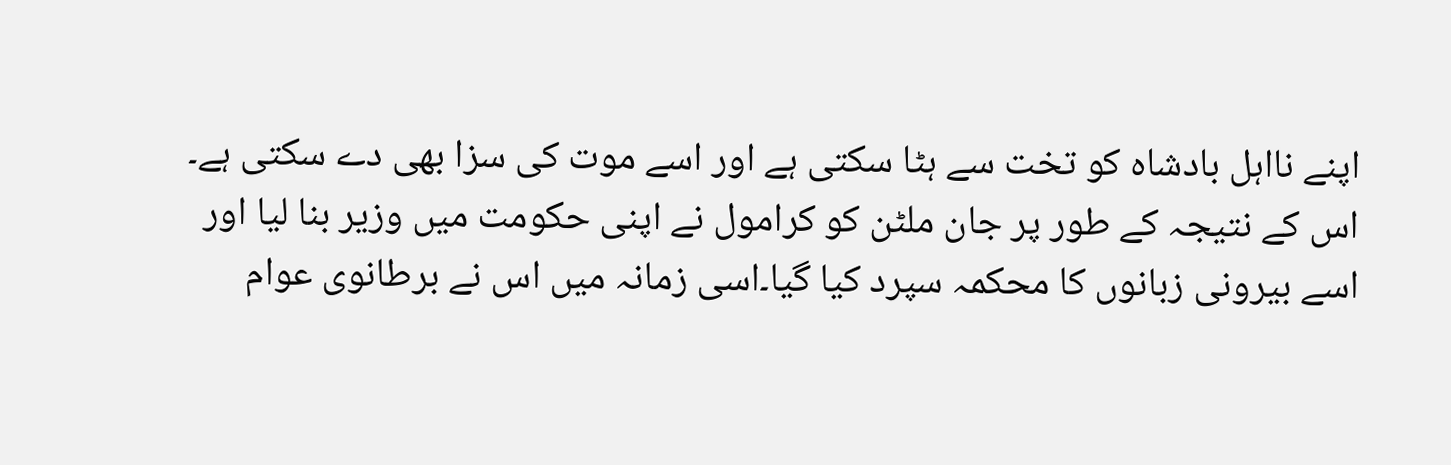اپنے نااہل بادشاہ کو تخت سے ہٹا سکتی ہے اور اسے موت کی سزا بھی دے سکتی ہے۔ اس کے نتیجہ کے طور پر جان ملٹن کو کرامول نے اپنی حکومت میں وزیر بنا لیا اور اسے بیرونی زبانوں کا محکمہ سپرد کیا گیا۔اسی زمانہ میں اس نے برطانوی عوام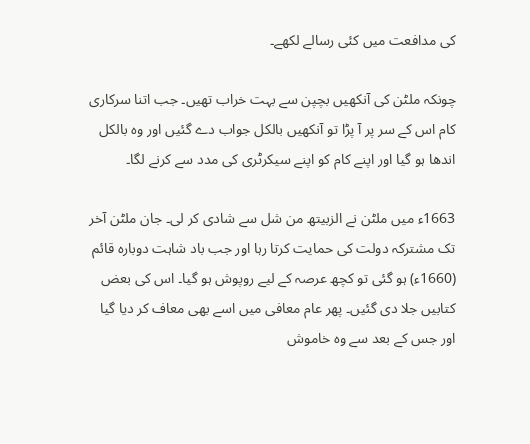کی مدافعت میں کئی رسالے لکھے۔

چونکہ ملٹن کی آنکھیں بچپن سے بہت خراب تھیں۔ جب اتنا سرکاری کام اس کے سر پر آ پڑا تو آنکھیں بالکل جواب دے گئیں اور وہ بالکل اندھا ہو گیا اور اپنے کام کو اپنے سیکرٹری کی مدد سے کرنے لگا۔

1663ء میں ملٹن نے الزبیتھ من شل سے شادی کر لی۔ جان ملٹن آخر تک مشترکہ دولت کی حمایت کرتا رہا اور جب باد شاہت دوبارہ قائم (1660ء) ہو گئی تو کچھ عرصہ کے لیے روپوش ہو گیا۔ اس کی بعض کتابیں جلا دی گئیں۔ پھر عام معافی میں اسے بھی معاف کر دیا گیا اور جس کے بعد سے وہ خاموش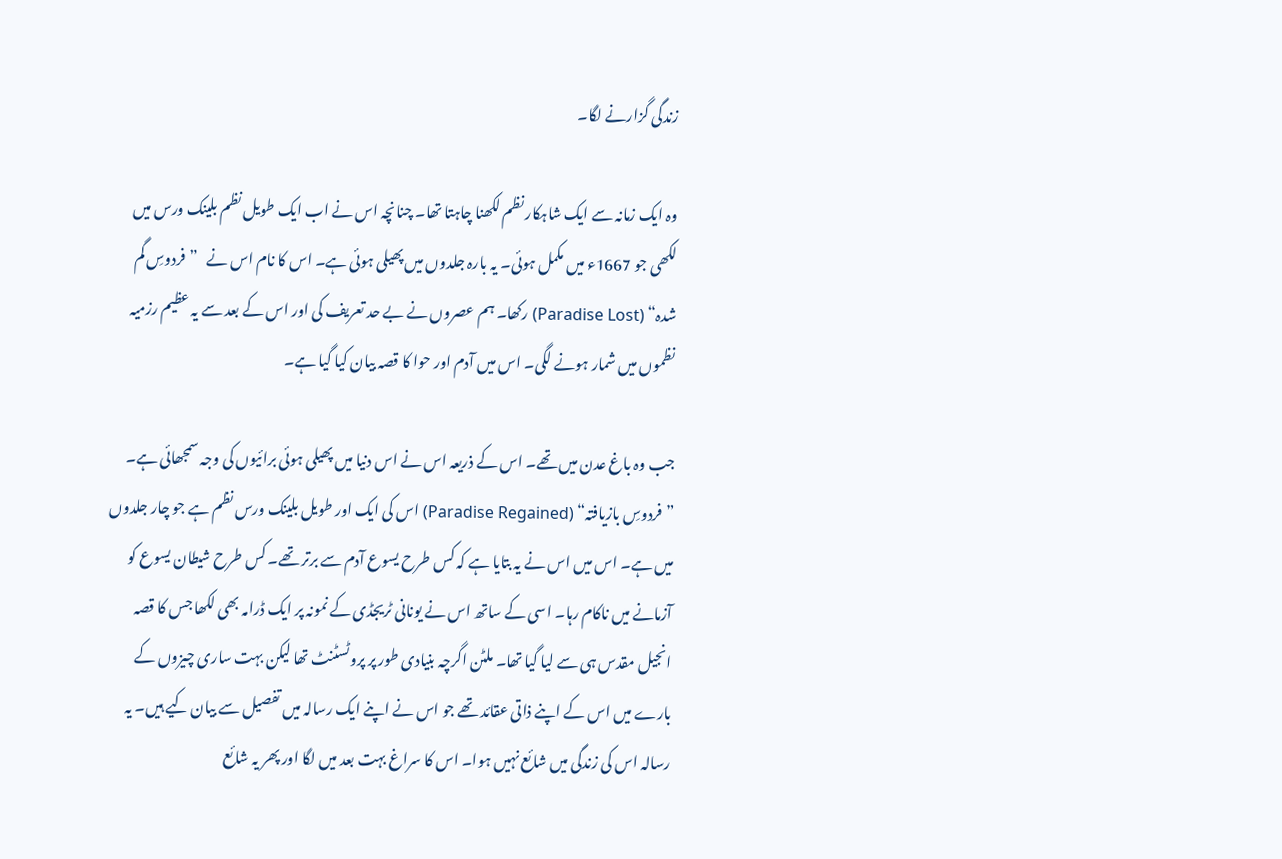زندگی گزارنے لگا۔

وہ ایک زمانہ سے ایک شاہکار نظم لکھنا چاہتا تھا۔ چنانچہ اس نے اب ایک طویل نظم بلینک ورس میں لکھی جو 1667ء میں مکمل ہوئی۔ یہ بارہ جلدوں میں پھیلی ہوئی ہے۔ اس کا نام اس نے   ”فردوسِ گم شدہ“ (Paradise Lost) رکھا۔ ہم عصروں نے بے حد تعریف کی اور اس کے بعد سے یہ عظیم رزمیہ نظموں میں شمار ہونے لگی۔ اس میں آدم اور حوا کا قصہ بیان کیا گیا ہے۔

جب وہ باغ عدن میں تھے۔ اس کے ذریعہ اس نے اس دنیا میں پھیلی ہوئی برائیوں کی وجہ سمجھائی ہے۔ ”فردوسِ بازیافتہ“ (Paradise Regained) اس کی ایک اور طویل بلینک ورس نظم ہے جو چار جلدوں میں ہے۔ اس میں اس نے یہ بتایا ہے کہ کس طرح یسوع آدم سے برتر تھے۔ کس طرح شیطان یسوع کو آزمانے میں ناکام رہا۔ اسی کے ساتھ اس نے یونانی ٹریجڈی کے نمونہ پر ایک ڈرامہ بھی لکھا جس کا قصہ انجیل مقدس ہی سے لیا گیا تھا۔ ملٹن اگرچہ بنیادی طور پر پروٹسٹنٹ تھا لیکن بہت ساری چیزوں کے بارے میں اس کے اپنے ذاتی عقائد تھے جو اس نے اپنے ایک رسالہ میں تفصیل سے بیان کیے ہیں۔ یہ رسالہ اس کی زندگی میں شائع نہیں ہوا۔ اس کا سراغ بہت بعد میں لگا اور پھر یہ شائع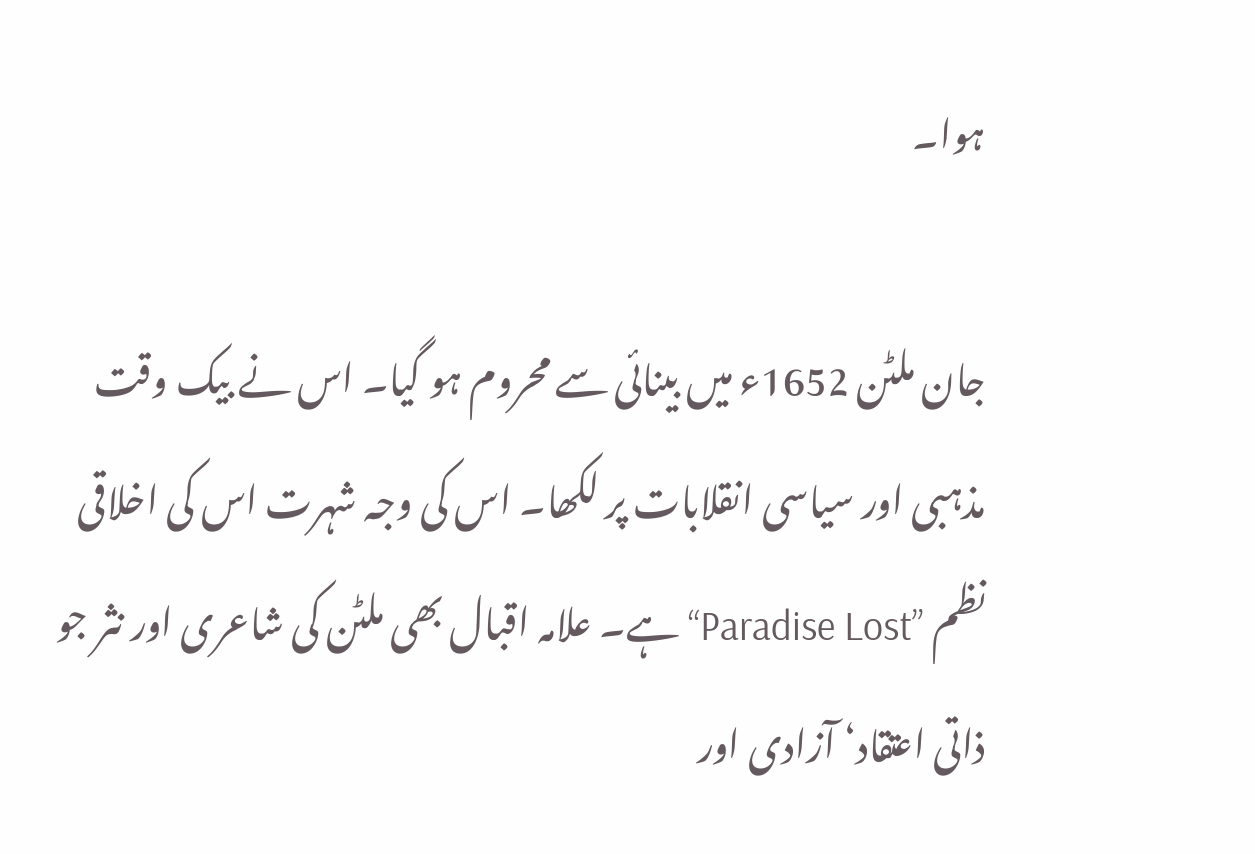ہوا۔

جان ملٹن 1652ء میں بینائی سے محروم ہو گیا۔ اس نے بیک وقت مذہبی اور سیاسی انقلابات پر لکھا۔ اس کی وجہ شہرت اس کی اخلاقی نظم ”Paradise Lost“ ہے۔ علامہ اقبال بھی ملٹن کی شاعری اور نثر جو ذاتی اعتقاد‘ آزادی اور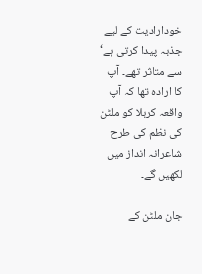خودارادیت کے لیے جذبہ پیدا کرتی ہے‘ سے متاثر تھے۔ آپ کا ارادہ تھا کہ آپ واقعہ کربلا کو ملٹن کی نظم کی طرح شاعرانہ انداز میں لکھیں گے۔

جان ملٹن کے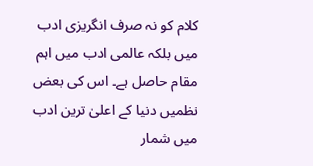کلام کو نہ صرف انگریزی ادب میں بلکہ عالمی ادب میں اہم مقام حاصل ہے۔ اس کی بعض نظمیں دنیا کے اعلیٰ ترین ادب میں شمار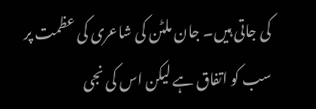کی جاتی ہیں۔ جان ملٹن کی شاعری کی عظمت پر سب کو اتفاق ہے لیکن اس کی نجی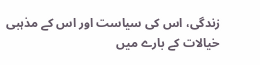زندگی، اس کی سیاست اور اس کے مذہبی خیالات کے بارے میں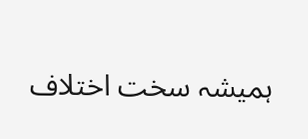ہمیشہ سخت اختلاف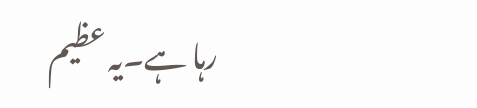رہا ہے۔یہ عظیم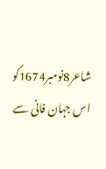شاعر8نومبر1674کو اس جہان فانی سے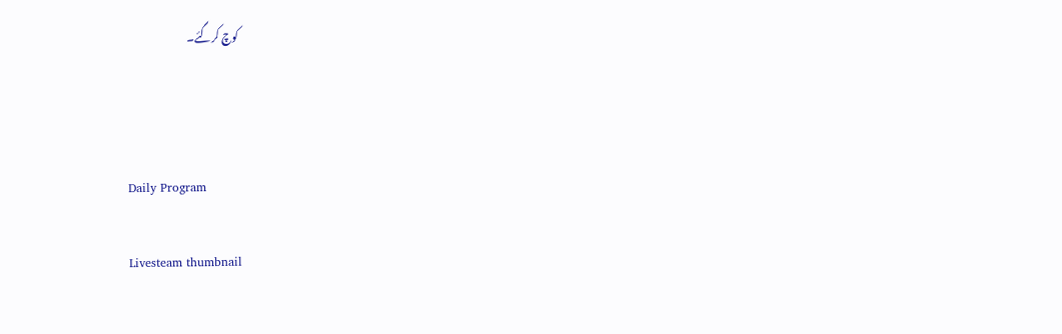کوچ کرگئے۔



Daily Program

Livesteam thumbnail